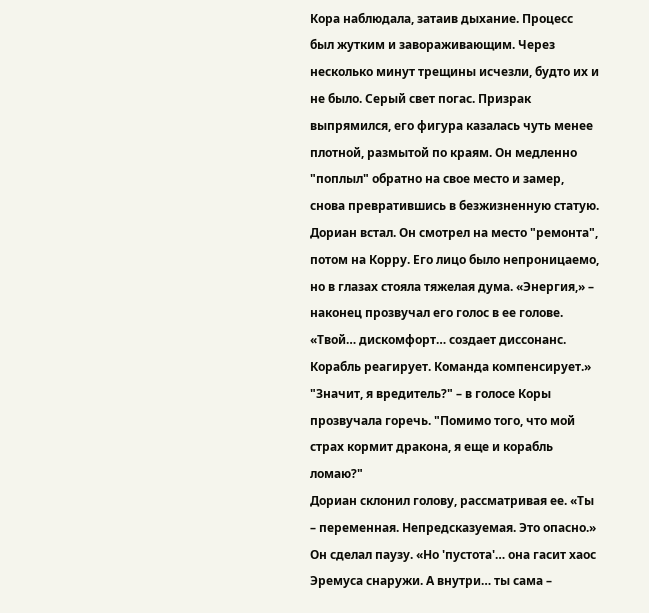Кора наблюдала, затаив дыхание. Процесс был жутким и завораживающим. Через несколько минут трещины исчезли, будто их и не было. Серый свет погас. Призрак выпрямился, его фигура казалась чуть менее плотной, размытой по краям. Он медленно "поплыл" обратно на свое место и замер, снова превратившись в безжизненную статую.
Дориан встал. Он смотрел на место "ремонта", потом на Корру. Его лицо было непроницаемо, но в глазах стояла тяжелая дума. «Энергия,» – наконец прозвучал его голос в ее голове. «Твой… дискомфорт… создает диссонанс. Корабль реагирует. Команда компенсирует.»
"Значит, я вредитель?" – в голосе Коры прозвучала горечь. "Помимо того, что мой страх кормит дракона, я еще и корабль ломаю?"
Дориан склонил голову, рассматривая ее. «Ты – переменная. Непредсказуемая. Это опасно.» Он сделал паузу. «Но 'пустота'… она гасит хаос Эремуса снаружи. А внутри… ты сама –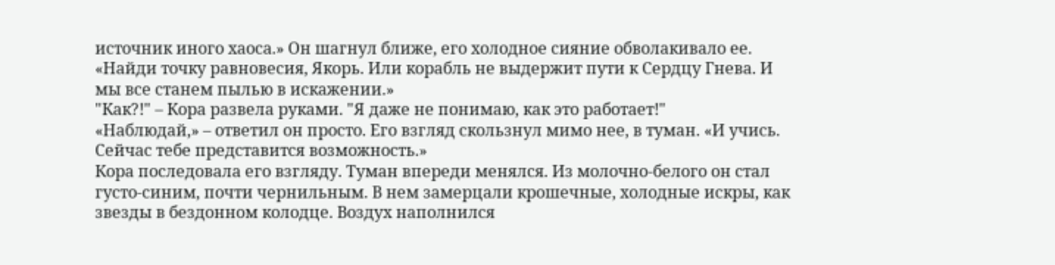источник иного хаоса.» Он шагнул ближе, его холодное сияние обволакивало ее. «Найди точку равновесия, Якорь. Или корабль не выдержит пути к Сердцу Гнева. И мы все станем пылью в искажении.»
"Как?!" – Кора развела руками. "Я даже не понимаю, как это работает!"
«Наблюдай,» – ответил он просто. Его взгляд скользнул мимо нее, в туман. «И учись. Сейчас тебе представится возможность.»
Кора последовала его взгляду. Туман впереди менялся. Из молочно-белого он стал густо-синим, почти чернильным. В нем замерцали крошечные, холодные искры, как звезды в бездонном колодце. Воздух наполнился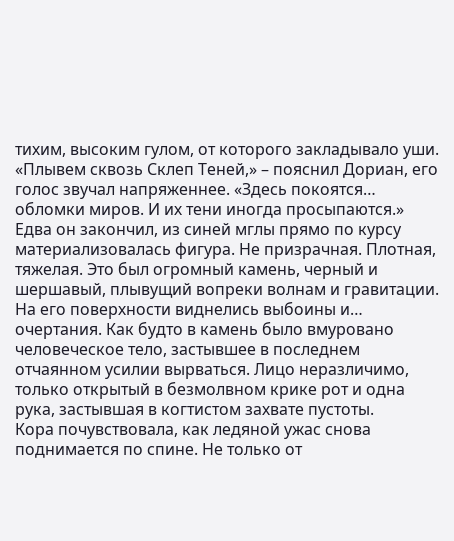тихим, высоким гулом, от которого закладывало уши.
«Плывем сквозь Склеп Теней,» – пояснил Дориан, его голос звучал напряженнее. «Здесь покоятся… обломки миров. И их тени иногда просыпаются.»
Едва он закончил, из синей мглы прямо по курсу материализовалась фигура. Не призрачная. Плотная, тяжелая. Это был огромный камень, черный и шершавый, плывущий вопреки волнам и гравитации. На его поверхности виднелись выбоины и… очертания. Как будто в камень было вмуровано человеческое тело, застывшее в последнем отчаянном усилии вырваться. Лицо неразличимо, только открытый в безмолвном крике рот и одна рука, застывшая в когтистом захвате пустоты.
Кора почувствовала, как ледяной ужас снова поднимается по спине. Не только от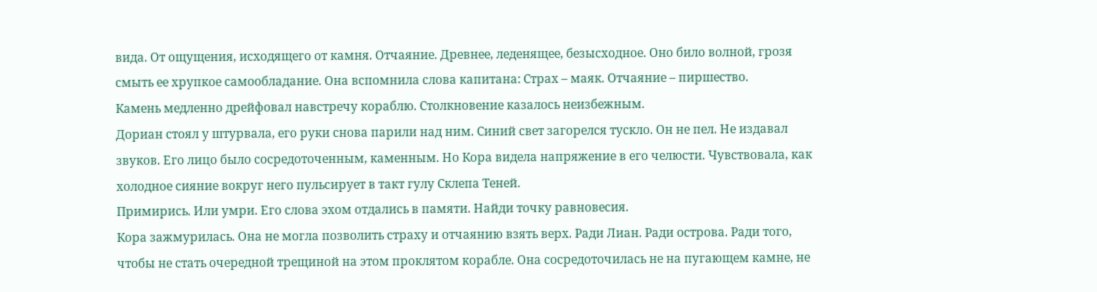вида. От ощущения, исходящего от камня. Отчаяние. Древнее, леденящее, безысходное. Оно било волной, грозя смыть ее хрупкое самообладание. Она вспомнила слова капитана: Страх – маяк. Отчаяние – пиршество.
Камень медленно дрейфовал навстречу кораблю. Столкновение казалось неизбежным.
Дориан стоял у штурвала, его руки снова парили над ним. Синий свет загорелся тускло. Он не пел. Не издавал звуков. Его лицо было сосредоточенным, каменным. Но Кора видела напряжение в его челюсти. Чувствовала, как холодное сияние вокруг него пульсирует в такт гулу Склепа Теней.
Примирись. Или умри. Его слова эхом отдались в памяти. Найди точку равновесия.
Кора зажмурилась. Она не могла позволить страху и отчаянию взять верх. Ради Лиан. Ради острова. Ради того, чтобы не стать очередной трещиной на этом проклятом корабле. Она сосредоточилась не на пугающем камне, не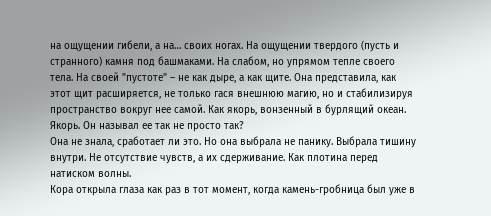на ощущении гибели, а на… своих ногах. На ощущении твердого (пусть и странного) камня под башмаками. На слабом, но упрямом тепле своего тела. На своей "пустоте" – не как дыре, а как щите. Она представила, как этот щит расширяется, не только гася внешнюю магию, но и стабилизируя пространство вокруг нее самой. Как якорь, вонзенный в бурлящий океан. Якорь. Он называл ее так не просто так?
Она не знала, сработает ли это. Но она выбрала не панику. Выбрала тишину внутри. Не отсутствие чувств, а их сдерживание. Как плотина перед натиском волны.
Кора открыла глаза как раз в тот момент, когда камень-гробница был уже в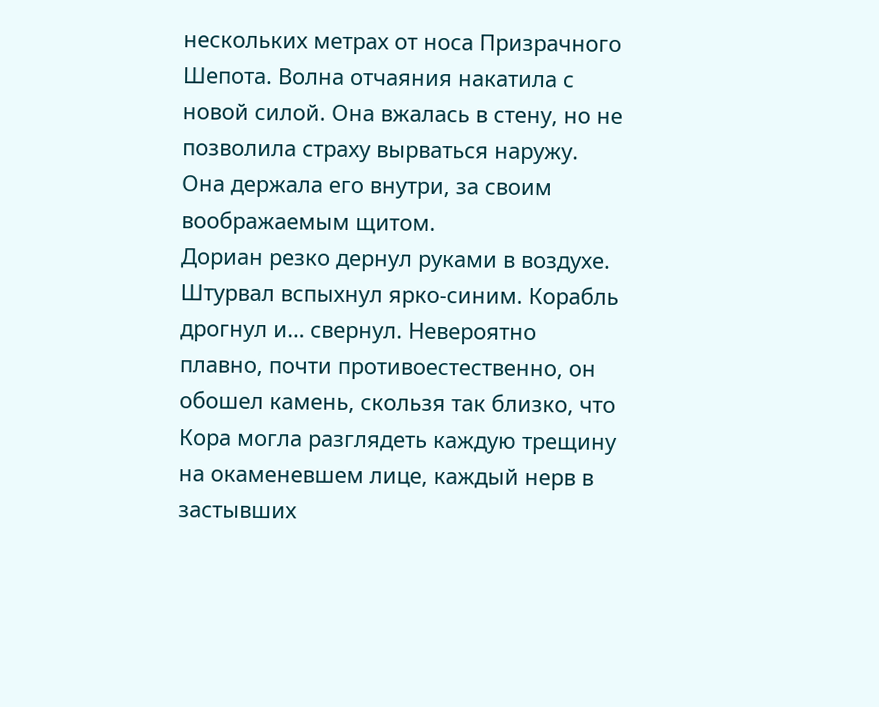нескольких метрах от носа Призрачного Шепота. Волна отчаяния накатила с новой силой. Она вжалась в стену, но не позволила страху вырваться наружу. Она держала его внутри, за своим воображаемым щитом.
Дориан резко дернул руками в воздухе. Штурвал вспыхнул ярко-синим. Корабль дрогнул и… свернул. Невероятно плавно, почти противоестественно, он обошел камень, скользя так близко, что Кора могла разглядеть каждую трещину на окаменевшем лице, каждый нерв в застывших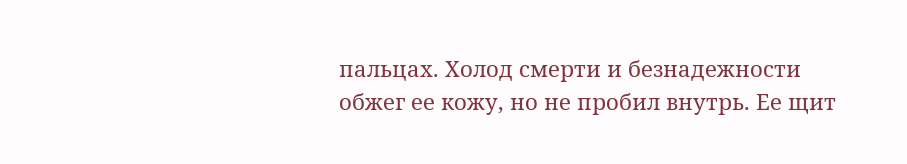пальцах. Холод смерти и безнадежности обжег ее кожу, но не пробил внутрь. Ее щит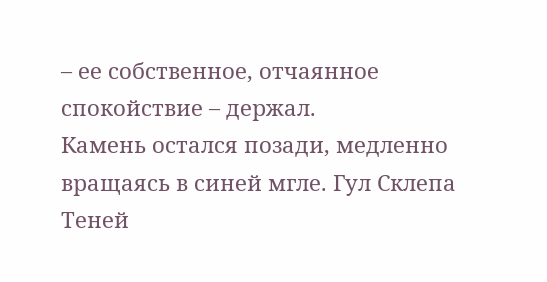– ее собственное, отчаянное спокойствие – держал.
Камень остался позади, медленно вращаясь в синей мгле. Гул Склепа Теней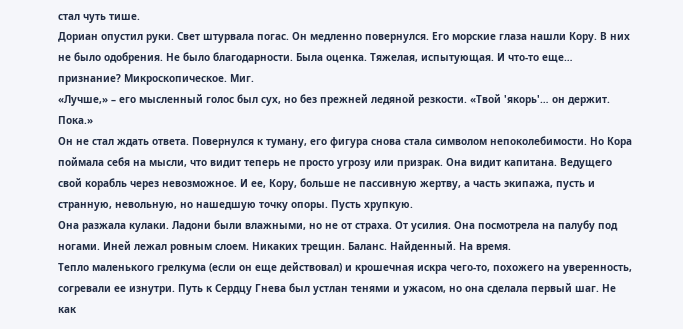стал чуть тише.
Дориан опустил руки. Свет штурвала погас. Он медленно повернулся. Его морские глаза нашли Кору. В них не было одобрения. Не было благодарности. Была оценка. Тяжелая, испытующая. И что-то еще… признание? Микроскопическое. Миг.
«Лучше,» – его мысленный голос был сух, но без прежней ледяной резкости. «Твой 'якорь'… он держит. Пока.»
Он не стал ждать ответа. Повернулся к туману, его фигура снова стала символом непоколебимости. Но Кора поймала себя на мысли, что видит теперь не просто угрозу или призрак. Она видит капитана. Ведущего свой корабль через невозможное. И ее, Кору, больше не пассивную жертву, а часть экипажа, пусть и странную, невольную, но нашедшую точку опоры. Пусть хрупкую.
Она разжала кулаки. Ладони были влажными, но не от страха. От усилия. Она посмотрела на палубу под ногами. Иней лежал ровным слоем. Никаких трещин. Баланс. Найденный. На время.
Тепло маленького грелкума (если он еще действовал) и крошечная искра чего-то, похожего на уверенность, согревали ее изнутри. Путь к Сердцу Гнева был устлан тенями и ужасом, но она сделала первый шаг. Не как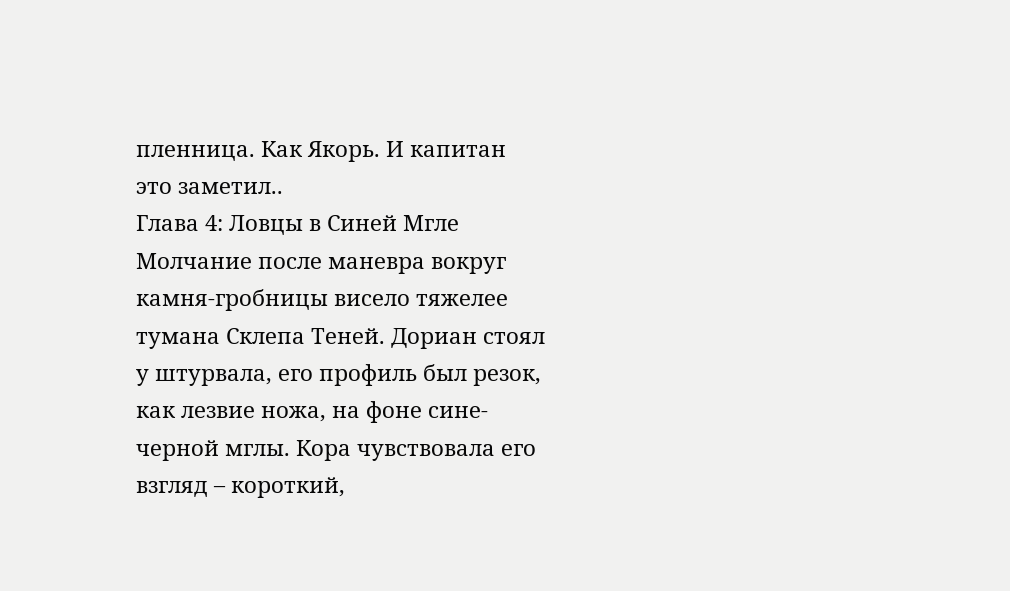пленница. Как Якорь. И капитан это заметил..
Глава 4: Ловцы в Синей Мгле
Молчание после маневра вокруг камня-гробницы висело тяжелее тумана Склепа Теней. Дориан стоял у штурвала, его профиль был резок, как лезвие ножа, на фоне сине-черной мглы. Кора чувствовала его взгляд – короткий,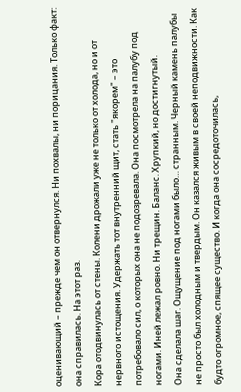оценивающий – прежде чем он отвернулся. Ни похвалы, ни порицания. Только факт: она справилась. На этот раз.
Кора отодвинулась от стены. Колени дрожали уже не только от холода, но и от нервного истощения. Удержать тот внутренний щит, стать "якорем" – это потребовало сил, о которых она не подозревала. Она посмотрела на палубу под ногами. Иней лежал ровно. Ни трещин. Баланс. Хрупкий, но достигнутый.
Она сделала шаг. Ощущение под ногами было… странным. Черный камень палубы не просто был холодным и твердым. Он казался живым в своей неподвижности. Как будто огромное, спящее существо. И когда она сосредоточилась,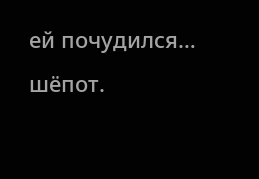ей почудился… шёпот.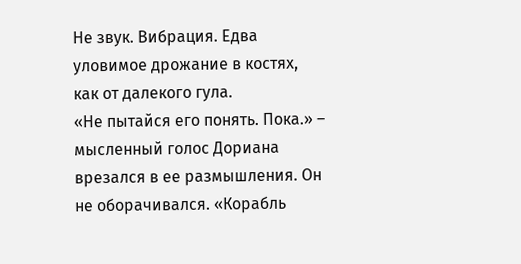Не звук. Вибрация. Едва уловимое дрожание в костях, как от далекого гула.
«Не пытайся его понять. Пока.» – мысленный голос Дориана врезался в ее размышления. Он не оборачивался. «Корабль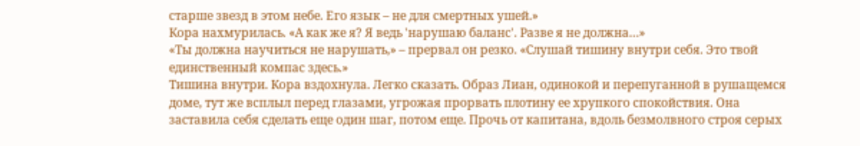старше звезд в этом небе. Его язык – не для смертных ушей.»
Кора нахмурилась. «А как же я? Я ведь 'нарушаю баланс'. Разве я не должна…»
«Ты должна научиться не нарушать,» – прервал он резко. «Слушай тишину внутри себя. Это твой единственный компас здесь.»
Тишина внутри. Кора вздохнула. Легко сказать. Образ Лиан, одинокой и перепуганной в рушащемся доме, тут же всплыл перед глазами, угрожая прорвать плотину ее хрупкого спокойствия. Она заставила себя сделать еще один шаг, потом еще. Прочь от капитана, вдоль безмолвного строя серых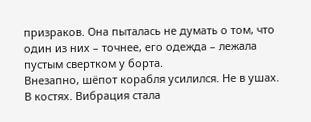призраков. Она пыталась не думать о том, что один из них – точнее, его одежда – лежала пустым свертком у борта.
Внезапно, шёпот корабля усилился. Не в ушах. В костях. Вибрация стала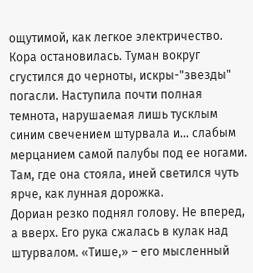ощутимой, как легкое электричество. Кора остановилась. Туман вокруг сгустился до черноты, искры-"звезды" погасли. Наступила почти полная темнота, нарушаемая лишь тусклым синим свечением штурвала и… слабым мерцанием самой палубы под ее ногами. Там, где она стояла, иней светился чуть ярче, как лунная дорожка.
Дориан резко поднял голову. Не вперед, а вверх. Его рука сжалась в кулак над штурвалом. «Тише,» – его мысленный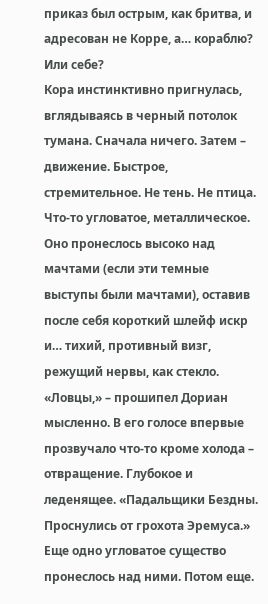приказ был острым, как бритва, и адресован не Корре, а… кораблю? Или себе?
Кора инстинктивно пригнулась, вглядываясь в черный потолок тумана. Сначала ничего. Затем – движение. Быстрое, стремительное. Не тень. Не птица. Что-то угловатое, металлическое. Оно пронеслось высоко над мачтами (если эти темные выступы были мачтами), оставив после себя короткий шлейф искр и… тихий, противный визг, режущий нервы, как стекло.
«Ловцы,» – прошипел Дориан мысленно. В его голосе впервые прозвучало что-то кроме холода – отвращение. Глубокое и леденящее. «Падальщики Бездны. Проснулись от грохота Эремуса.»
Еще одно угловатое существо пронеслось над ними. Потом еще.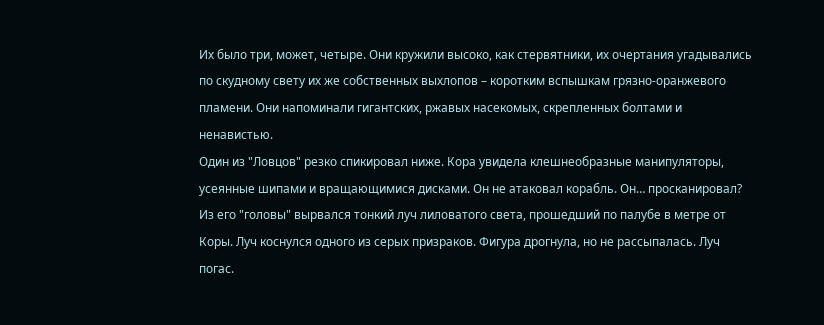Их было три, может, четыре. Они кружили высоко, как стервятники, их очертания угадывались по скудному свету их же собственных выхлопов – коротким вспышкам грязно-оранжевого пламени. Они напоминали гигантских, ржавых насекомых, скрепленных болтами и ненавистью.
Один из "Ловцов" резко спикировал ниже. Кора увидела клешнеобразные манипуляторы, усеянные шипами и вращающимися дисками. Он не атаковал корабль. Он… просканировал? Из его "головы" вырвался тонкий луч лиловатого света, прошедший по палубе в метре от Коры. Луч коснулся одного из серых призраков. Фигура дрогнула, но не рассыпалась. Луч погас.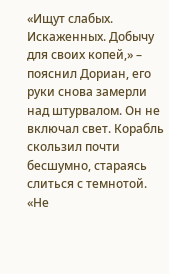«Ищут слабых. Искаженных. Добычу для своих копей,» – пояснил Дориан, его руки снова замерли над штурвалом. Он не включал свет. Корабль скользил почти бесшумно, стараясь слиться с темнотой. «Не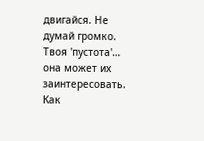двигайся. Не думай громко. Твоя 'пустота'… она может их заинтересовать. Как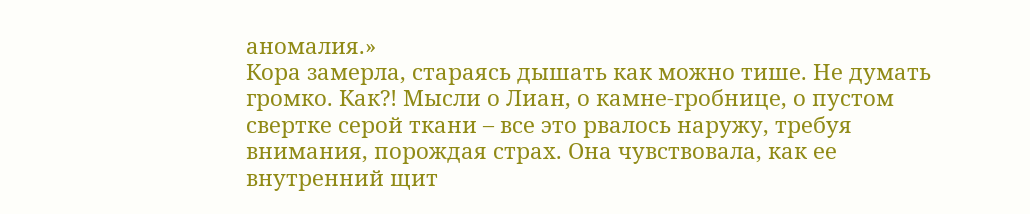аномалия.»
Кора замерла, стараясь дышать как можно тише. Не думать громко. Как?! Мысли о Лиан, о камне-гробнице, о пустом свертке серой ткани – все это рвалось наружу, требуя внимания, порождая страх. Она чувствовала, как ее внутренний щит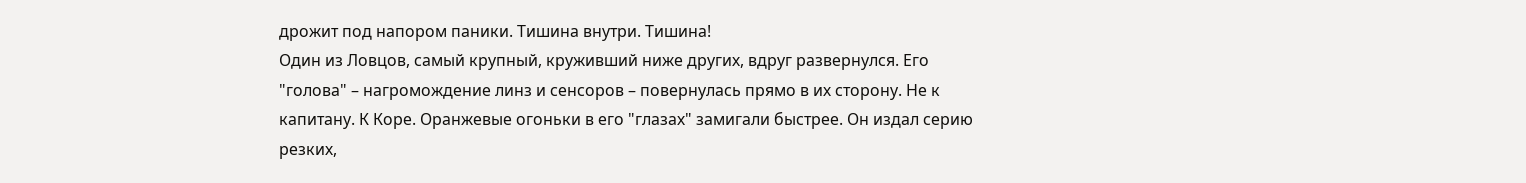дрожит под напором паники. Тишина внутри. Тишина!
Один из Ловцов, самый крупный, круживший ниже других, вдруг развернулся. Его "голова" – нагромождение линз и сенсоров – повернулась прямо в их сторону. Не к капитану. К Коре. Оранжевые огоньки в его "глазах" замигали быстрее. Он издал серию резких,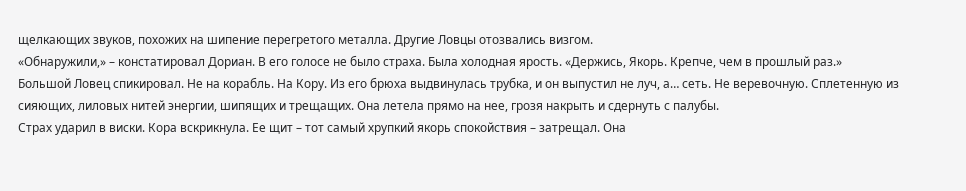щелкающих звуков, похожих на шипение перегретого металла. Другие Ловцы отозвались визгом.
«Обнаружили,» – констатировал Дориан. В его голосе не было страха. Была холодная ярость. «Держись, Якорь. Крепче, чем в прошлый раз.»
Большой Ловец спикировал. Не на корабль. На Кору. Из его брюха выдвинулась трубка, и он выпустил не луч, а… сеть. Не веревочную. Сплетенную из сияющих, лиловых нитей энергии, шипящих и трещащих. Она летела прямо на нее, грозя накрыть и сдернуть с палубы.
Страх ударил в виски. Кора вскрикнула. Ее щит – тот самый хрупкий якорь спокойствия – затрещал. Она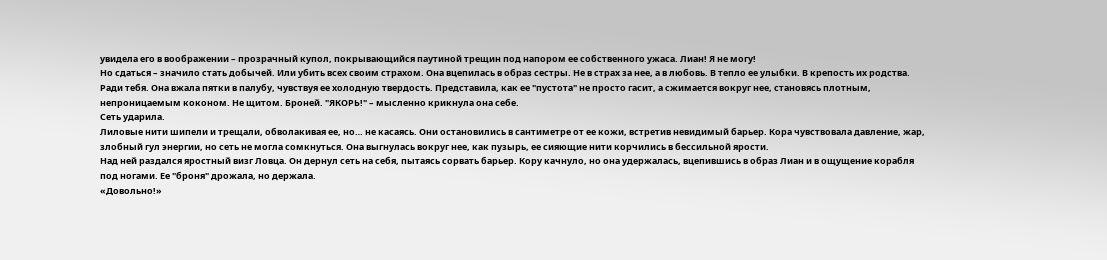увидела его в воображении – прозрачный купол, покрывающийся паутиной трещин под напором ее собственного ужаса. Лиан! Я не могу!
Но сдаться – значило стать добычей. Или убить всех своим страхом. Она вцепилась в образ сестры. Не в страх за нее, а в любовь. В тепло ее улыбки. В крепость их родства. Ради тебя. Она вжала пятки в палубу, чувствуя ее холодную твердость. Представила, как ее "пустота" не просто гасит, а сжимается вокруг нее, становясь плотным, непроницаемым коконом. Не щитом. Броней. "ЯКОРЬ!" – мысленно крикнула она себе.
Сеть ударила.
Лиловые нити шипели и трещали, обволакивая ее, но… не касаясь. Они остановились в сантиметре от ее кожи, встретив невидимый барьер. Кора чувствовала давление, жар, злобный гул энергии, но сеть не могла сомкнуться. Она выгнулась вокруг нее, как пузырь, ее сияющие нити корчились в бессильной ярости.
Над ней раздался яростный визг Ловца. Он дернул сеть на себя, пытаясь сорвать барьер. Кору качнуло, но она удержалась, вцепившись в образ Лиан и в ощущение корабля под ногами. Ее "броня" дрожала, но держала.
«Довольно!»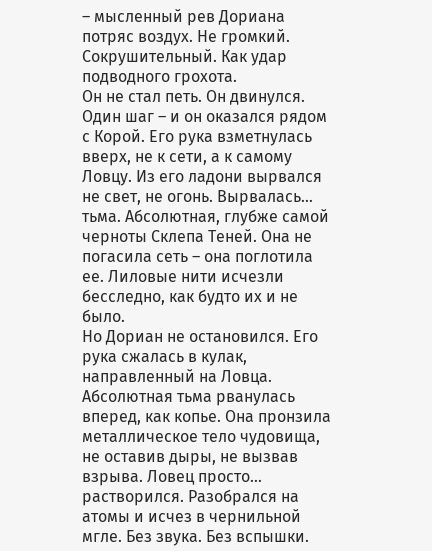– мысленный рев Дориана потряс воздух. Не громкий. Сокрушительный. Как удар подводного грохота.
Он не стал петь. Он двинулся. Один шаг – и он оказался рядом с Корой. Его рука взметнулась вверх, не к сети, а к самому Ловцу. Из его ладони вырвался не свет, не огонь. Вырвалась… тьма. Абсолютная, глубже самой черноты Склепа Теней. Она не погасила сеть – она поглотила ее. Лиловые нити исчезли бесследно, как будто их и не было.
Но Дориан не остановился. Его рука сжалась в кулак, направленный на Ловца. Абсолютная тьма рванулась вперед, как копье. Она пронзила металлическое тело чудовища, не оставив дыры, не вызвав взрыва. Ловец просто… растворился. Разобрался на атомы и исчез в чернильной мгле. Без звука. Без вспышки.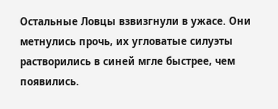Остальные Ловцы взвизгнули в ужасе. Они метнулись прочь, их угловатые силуэты растворились в синей мгле быстрее, чем появились.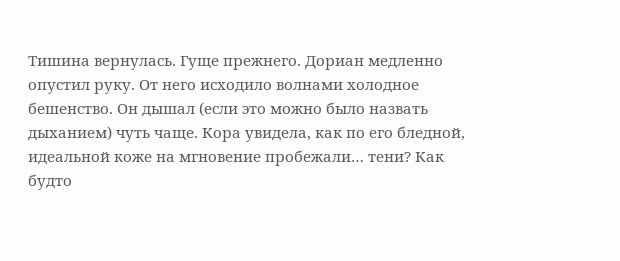Тишина вернулась. Гуще прежнего. Дориан медленно опустил руку. От него исходило волнами холодное бешенство. Он дышал (если это можно было назвать дыханием) чуть чаще. Кора увидела, как по его бледной, идеальной коже на мгновение пробежали… тени? Как будто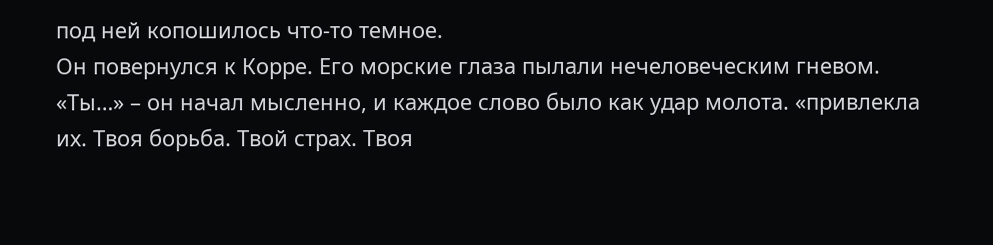под ней копошилось что-то темное.
Он повернулся к Корре. Его морские глаза пылали нечеловеческим гневом. «Ты…» – он начал мысленно, и каждое слово было как удар молота. «привлекла их. Твоя борьба. Твой страх. Твоя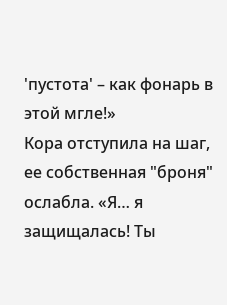'пустота' – как фонарь в этой мгле!»
Кора отступила на шаг, ее собственная "броня" ослабла. «Я… я защищалась! Ты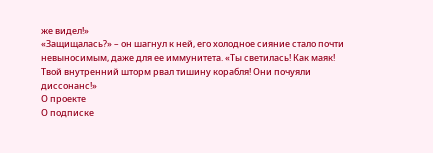же видел!»
«Защищалась?» – он шагнул к ней, его холодное сияние стало почти невыносимым, даже для ее иммунитета. «Ты светилась! Как маяк! Твой внутренний шторм рвал тишину корабля! Они почуяли диссонанс!»
О проекте
О подписке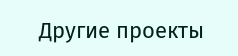Другие проекты